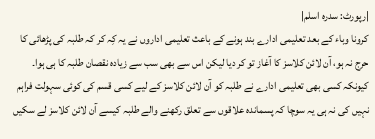|رپورٹ: سدرہ اسلم|
کرونا وباء کے بعد تعلیمی ادارے بند ہونے کے باعث تعلیمی اداروں نے یہ کِہ کر کہ طلبہ کی پڑھائی کا حرج نہ ہو، آن لائن کلاسز کا آغاز تو کر دیا لیکن اس سے بھی سب سے زیادہ نقصان طلبہ کا ہی ہوا۔ کیونکہ کسی بھی تعلیمی ادارے نے طلبہ کو آن لائن کلاسز کے لیے کسی قسم کی کوئی سہولت فراہم نہیں کی نہ ہی یہ سوچا کہ پسماندہ علاقوں سے تعلق رکھنے والے طلبہ کیسے آن لائن کلاسز لے سکیں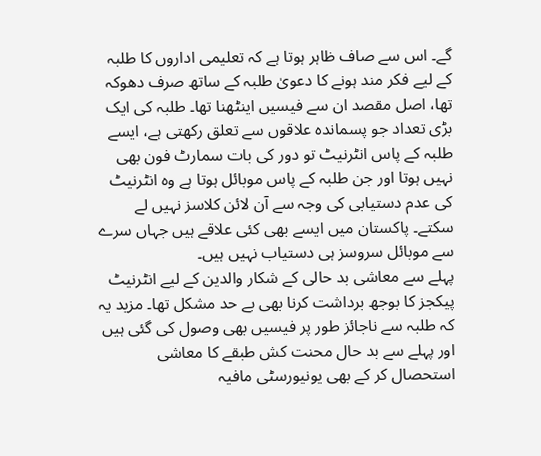گے۔ اس سے صاف ظاہر ہوتا ہے کہ تعلیمی اداروں کا طلبہ کے لیے فکر مند ہونے کا دعویٰ طلبہ کے ساتھ صرف دھوکہ تھا، اصل مقصد ان سے فیسیں اینٹھنا تھا۔ طلبہ کی ایک بڑی تعداد جو پسماندہ علاقوں سے تعلق رکھتی ہے، ایسے طلبہ کے پاس انٹرنیٹ تو دور کی بات سمارٹ فون بھی نہیں ہوتا اور جن طلبہ کے پاس موبائل ہوتا ہے وہ انٹرنیٹ کی عدم دستیابی کی وجہ سے آن لائن کلاسز نہیں لے سکتے۔ پاکستان میں ایسے بھی کئی علاقے ہیں جہاں سرے سے موبائل سروسز ہی دستیاب نہیں ہیں۔
پہلے سے معاشی بد حالی کے شکار والدین کے لیے انٹرنیٹ پیکجز کا بوجھ برداشت کرنا بھی بے حد مشکل تھا۔ مزید یہ کہ طلبہ سے ناجائز طور پر فیسیں بھی وصول کی گئی ہیں اور پہلے سے بد حال محنت کش طبقے کا معاشی استحصال کر کے بھی یونیورسٹی مافیہ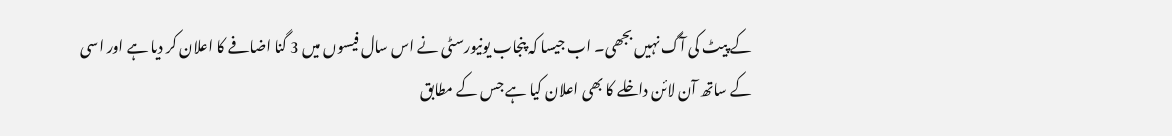کے پیٹ کی آگ نہیں بجھی۔ اب جیسا کہ پنجاب یونیورسٹی نے اس سال فیسوں میں 3 گنا اضافے کا اعلان کر دیا ہے اور اسی کے ساتھ آن لائن داخلے کا بھی اعلان کیا ہے جس کے مطابق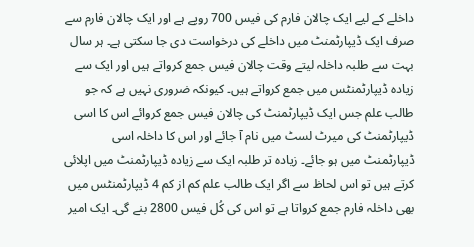داخلے کے لیے ایک چالان فارم کی فیس 700 روپے ہے اور ایک چالان فارم سے صرف ایک ڈیپارٹمنٹ میں داخلے کی درخواست دی جا سکتی ہے۔ ہر سال بہت سے طلبہ داخلہ لیتے وقت چالان فیس جمع کرواتے ہیں اور ایک سے زیادہ ڈیپارٹمنٹس میں جمع کرواتے ہیں۔ کیونکہ ضروری نہیں ہے کہ جو طالب علم جس ایک ڈیپارٹمنٹ کی چالان فیس جمع کروائے اس کا اسی ڈیپارٹمنٹ کی میرٹ لسٹ میں نام آ جائے اور اس کا داخلہ اسی ڈیپارٹمنٹ میں ہو جائے۔ زیادہ تر طلبہ ایک سے زیادہ ڈیپارٹمنٹ میں اپلائی کرتے ہیں تو اس لحاظ سے اگر ایک طالب علم کم از کم 4 ڈیپارٹمنٹس میں بھی داخلہ فارم جمع کرواتا ہے تو اس کی کُل فیس 2800 بنے گی۔ ایک امیر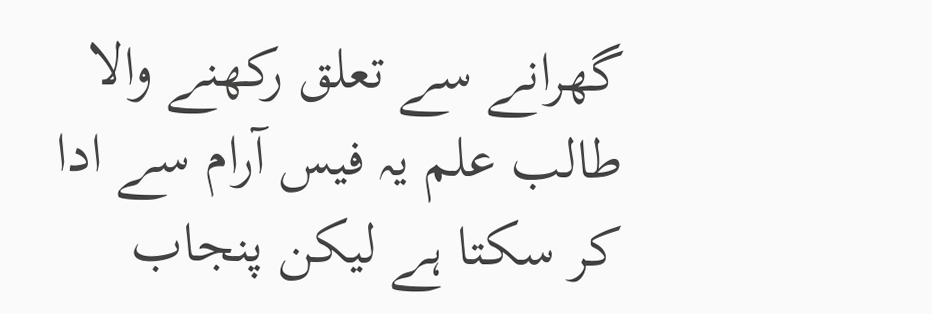گھرانے سے تعلق رکھنے والا طالب علم یہ فیس آرام سے ادا کر سکتا ہے لیکن پنجاب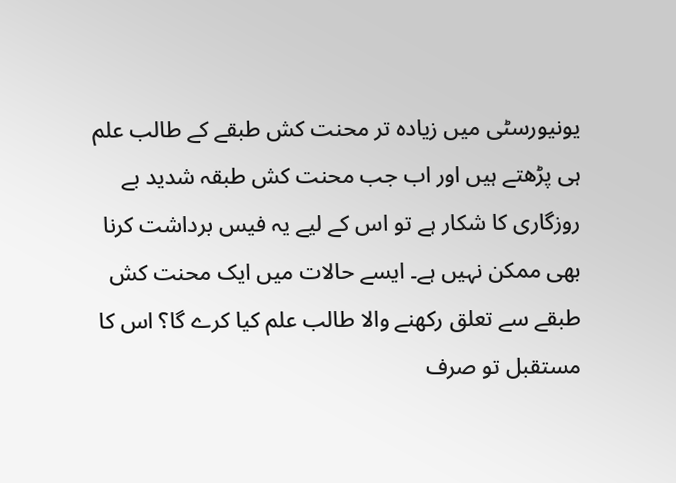یونیورسٹی میں زیادہ تر محنت کش طبقے کے طالب علم ہی پڑھتے ہیں اور اب جب محنت کش طبقہ شدید بے روزگاری کا شکار ہے تو اس کے لیے یہ فیس برداشت کرنا بھی ممکن نہیں ہے۔ ایسے حالات میں ایک محنت کش طبقے سے تعلق رکھنے والا طالب علم کیا کرے گا؟ اس کا مستقبل تو صرف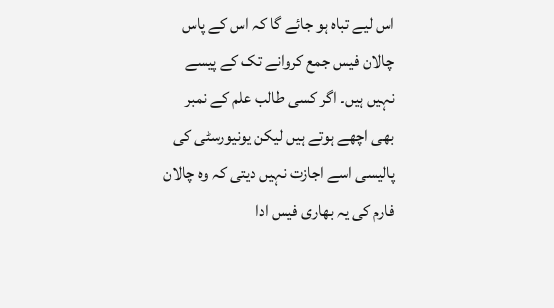اس لیے تباہ ہو جائے گا کہ اس کے پاس چالان فیس جمع کروانے تک کے پیسے نہیں ہیں۔ اگر کسی طالب علم کے نمبر بھی اچھے ہوتے ہیں لیکن یونیورسٹی کی پالیسی اسے اجازت نہیں دیتی کہ وہ چالان فارم کی یہ بھاری فیس ادا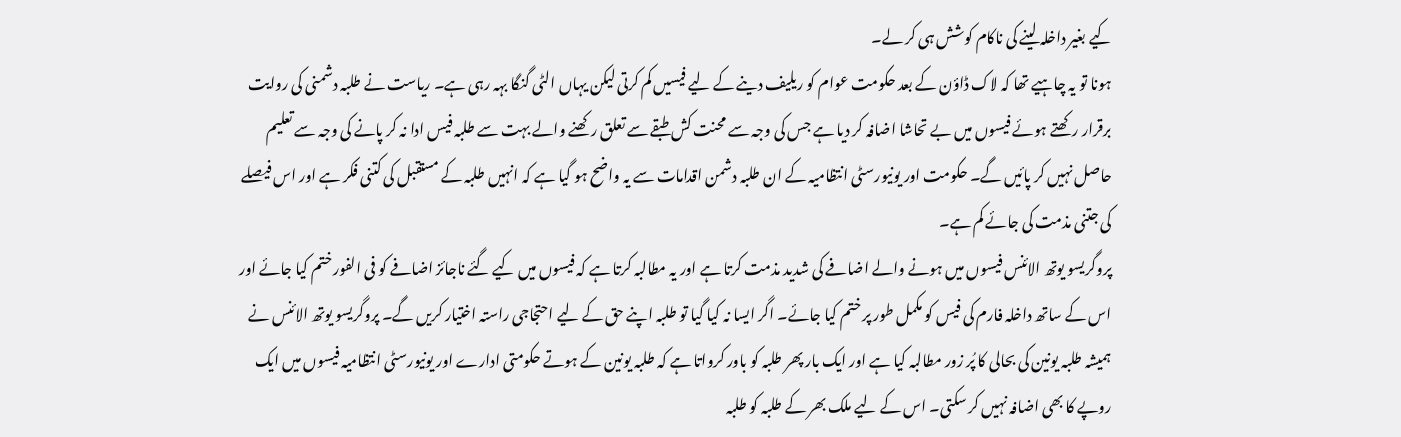کیے بغیر داخلہ لینے کی ناکام کوشش ہی کر لے۔
ہونا تو یہ چاہیے تھا کہ لاک ڈاؤن کے بعد حکومت عوام کو ریلیف دینے کے لیے فیسیں کم کرتی لیکن یہاں الٹی گنگا بہہ رہی ہے۔ ریاست نے طلبہ دشمنی کی روایت برقرار رکھتے ہوئے فیسوں میں بے تحاشا اضافہ کر دیا ہے جس کی وجہ سے محنت کش طبقے سے تعلق رکھنے والے بہت سے طلبہ فیس ادا نہ کر پانے کی وجہ سے تعلیم حاصل نہیں کر پائیں گے۔ حکومت اور یونیورسٹی انتظامیہ کے ان طلبہ دشمن اقدامات سے یہ واضح ہو گیا ہے کہ انہیں طلبہ کے مستقبل کی کتنی فکر ہے اور اس فیصلے کی جتنی مذمت کی جائے کم ہے۔
پروگریسو یوتھ الائنس فیسوں میں ہونے والے اضافے کی شدید مذمت کرتا ہے اور یہ مطالبہ کرتا ہے کہ فیسوں میں کیے گئے ناجائز اضافے کو فی الفور ختم کیا جائے اور اس کے ساتھ داخلہ فارم کی فیس کو مکمل طور پر ختم کیا جائے۔ اگر ایسا نہ کیا گیا تو طلبہ اپنے حق کے لیے احتجاجی راستہ اختیار کریں گے۔ پروگریسو یوتھ الائنس نے ہمیشہ طلبہ یونین کی بحالی کا پُر زور مطالبہ کیا ہے اور ایک بار پھر طلبہ کو باور کرواتا ہے کہ طلبہ یونین کے ہوتے حکومتی ادارے اور یونیورسٹی انتظامیہ فیسوں میں ایک روپے کا بھی اضافہ نہیں کر سکتی۔ اس کے لیے ملک بھر کے طلبہ کو طلبہ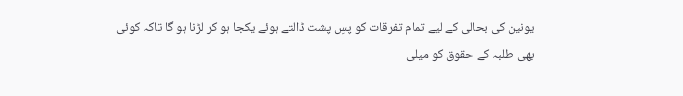یونین کی بحالی کے لیے تمام تفرقات کو پسِ پشت ڈالتے ہوئے یکجا ہو کر لڑنا ہو گا تاکہ کوئی بھی طلبہ کے حقوق کو میلی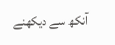آنکھ سے دیکھنے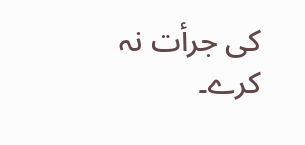کی جرأت نہ کرے۔